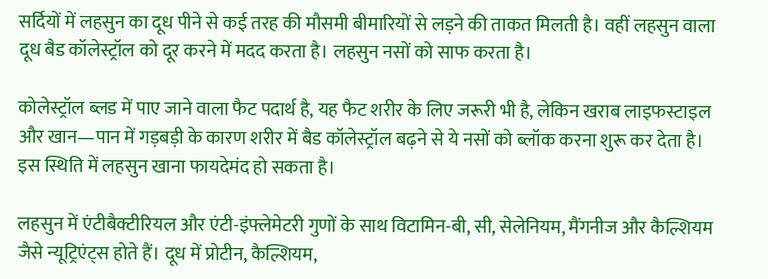सर्दियों में लहसुन का दूध पीने से कई तरह की मौसमी बीमारियों से लड़ने की ताकत मिलती है। वहीं लहसुन वाला दूध बैड कॉलेस्ट्रॉल को दूर करने में मदद करता है। लहसुन नसों को साफ करता है।

कोलेस्ट्रॉल ब्लड में पाए जाने वाला फैट पदार्थ है, यह फैट शरीर के लिए जरूरी भी है, लेकिन खराब लाइफस्टाइल और खान—पान में गड़बड़ी के कारण शरीर में बैड कॉलेस्ट्रॉल बढ़ने से ये नसों को ब्लॉक करना शुरू कर देता है। इस स्थिति में लहसुन खाना फायदेमंद हो सकता है।

लहसुन में एंटीबैक्टीरियल और एंटी-इंफ्लेमेटरी गुणों के साथ विटामिन-बी, सी, सेलेनियम, मैंगनीज और कैल्शियम जैसे न्यूट्रिएंट्स होते हैं। दूध में प्रोटीन, कैल्शियम,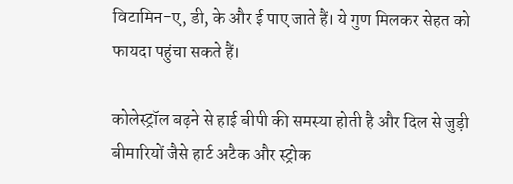विटामिन-ए, डी, के और ई पाए जाते हैं। ये गुण मिलकर सेहत को फायदा पहुंचा सकते हैं।

कोलेस्ट्रॉल बढ़ने से हाई बीपी की समस्या होती है और दिल से जुड़ी बीमारियों जैसे हार्ट अटैक और स्ट्रोक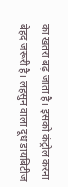का खतरा बढ़ जाता है। इसको कंट्रोल करना बेहद जरूरी है। लहसुन वाला दूध डायबिटीज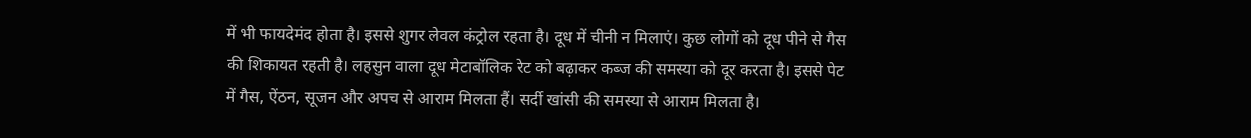में भी फायदेमंद होता है। इससे शुगर लेवल कंट्रोल रहता है। दूध में चीनी न मिलाएं। कुछ लोगों को दूध पीने से गैस की शिकायत रहती है। लहसुन वाला दूध मेटाबॉलिक रेट को बढ़ाकर कब्ज की समस्या को दूर करता है। इससे पेट में गैस, ऐंठन, सूजन और अपच से आराम मिलता हैं। सर्दी खांसी की समस्या से आराम मिलता है।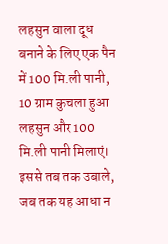लहसुन वाला दूध बनाने के लिए एक पैन में 100 मि.ली पानी, 10 ग्राम कुचला हुआ लहसुन और 100 मि.ली पानी मिलाएं। इससे तब तक उबाले, जब तक यह आधा न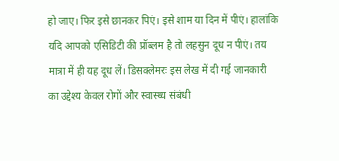हो जाए। फिर इसे छानकर पिएं। इसे शाम या दिन में पीएं। हालांकि यदि आपको एसिडिटी की प्रॉब्लम है तो लहसुन दूध न पीएं। तय मात्रा में ही यह दूध लें। डिसक्लेमरः इस लेख में दी गई जानकारी का उद्देश्य केवल रोगों और स्वास्थ्य संबंधी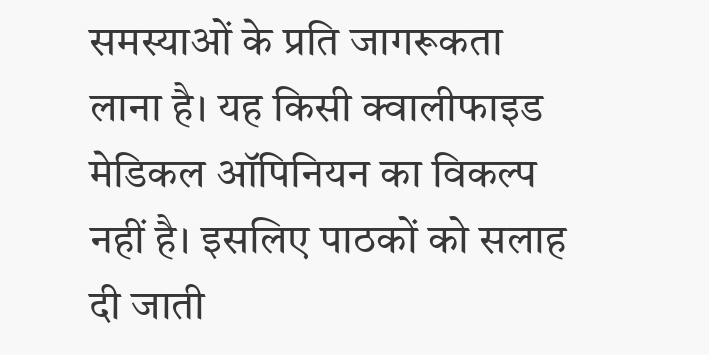समस्याओं के प्रति जागरूकता लाना है। यह किसी क्वालीफाइड मेडिकल ऑपिनियन का विकल्प नहीं है। इसलिए पाठकों को सलाह दी जाती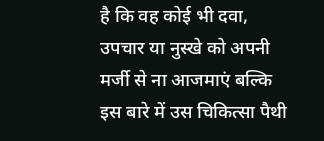है कि वह कोई भी दवा, उपचार या नुस्खे को अपनी मर्जी से ना आजमाएं बल्कि इस बारे में उस चिकित्सा पैथी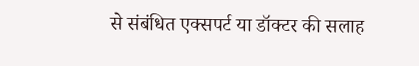से संबंधित एक्सपर्ट या डॉक्टर की सलाह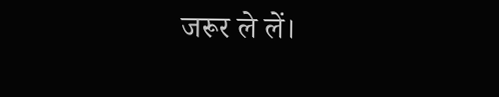जरूर ले लें।